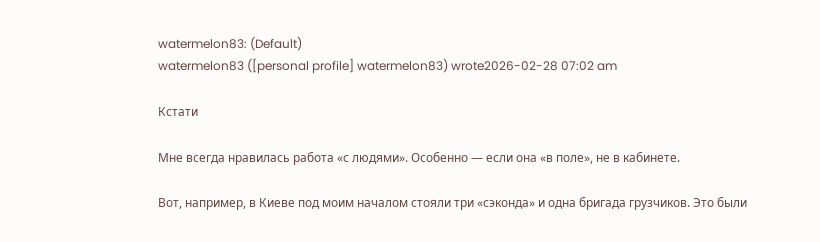watermelon83: (Default)
watermelon83 ([personal profile] watermelon83) wrote2026-02-28 07:02 am

Кстати

Мне всегда нравилась работа «с людями». Особенно — если она «в поле», не в кабинете.

Вот, например, в Киеве под моим началом стояли три «сэконда» и одна бригада грузчиков. Это были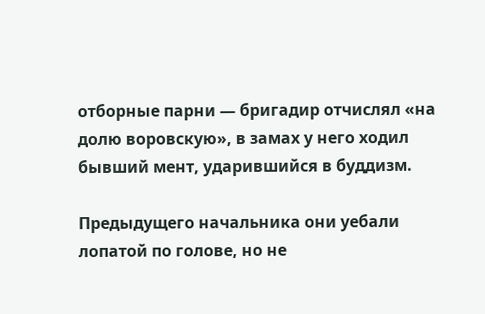отборные парни — бригадир отчислял «на долю воровскую», в замах у него ходил бывший мент, ударившийся в буддизм.

Предыдущего начальника они уебали лопатой по голове, но не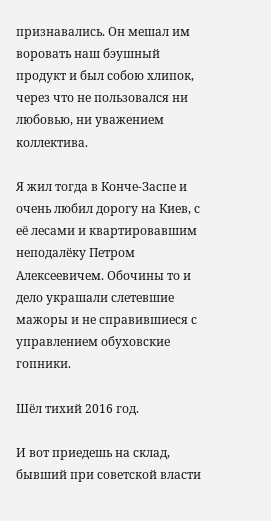признавались. Он мешал им воровать наш бэушный продукт и был собою хлипок, через что не пользовался ни любовью, ни уважением коллектива.

Я жил тогда в Конче-Заспе и очень любил дорогу на Киев, с её лесами и квартировавшим неподалёку Петром Алексеевичем. Обочины то и дело украшали слетевшие мажоры и не справившиеся с управлением обуховские гопники.

Шёл тихий 2016 год.

И вот приедешь на склад, бывший при советской власти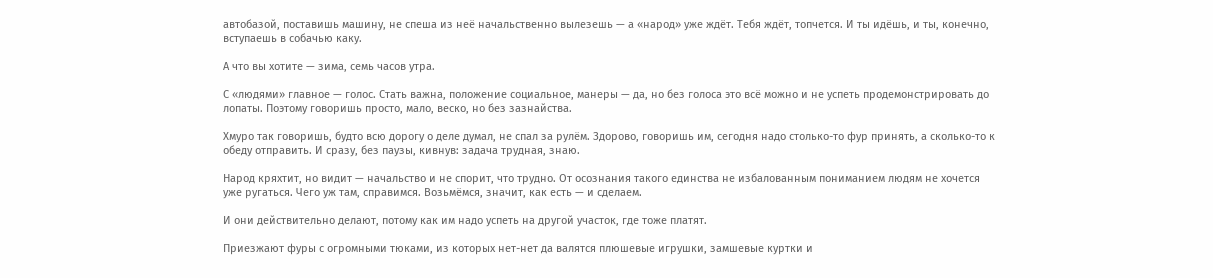автобазой, поставишь машину, не спеша из неё начальственно вылезешь — а «народ» уже ждёт. Тебя ждёт, топчется. И ты идёшь, и ты, конечно, вступаешь в собачью каку.

А что вы хотите — зима, семь часов утра.

С «людями» главное — голос. Стать важна, положение социальное, манеры — да, но без голоса это всё можно и не успеть продемонстрировать до лопаты. Поэтому говоришь просто, мало, веско, но без зазнайства.

Хмуро так говоришь, будто всю дорогу о деле думал, не спал за рулём. Здорово, говоришь им, сегодня надо столько-то фур принять, а сколько-то к обеду отправить. И сразу, без паузы, кивнув: задача трудная, знаю.

Народ кряхтит, но видит — начальство и не спорит, что трудно. От осознания такого единства не избалованным пониманием людям не хочется уже ругаться. Чего уж там, справимся. Возьмёмся, значит, как есть — и сделаем.

И они действительно делают, потому как им надо успеть на другой участок, где тоже платят.

Приезжают фуры с огромными тюками, из которых нет-нет да валятся плюшевые игрушки, замшевые куртки и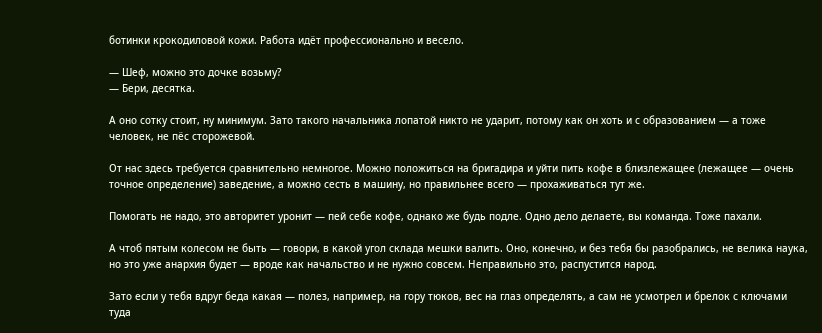ботинки крокодиловой кожи. Работа идёт профессионально и весело.

— Шеф, можно это дочке возьму?
— Бери, десятка.

А оно сотку стоит, ну минимум. Зато такого начальника лопатой никто не ударит, потому как он хоть и с образованием — а тоже человек, не пёс сторожевой.

От нас здесь требуется сравнительно немногое. Можно положиться на бригадира и уйти пить кофе в близлежащее (лежащее — очень точное определение) заведение, а можно сесть в машину, но правильнее всего — прохаживаться тут же.

Помогать не надо, это авторитет уронит — пей себе кофе, однако же будь подле. Одно дело делаете, вы команда. Тоже пахали.

А чтоб пятым колесом не быть — говори, в какой угол склада мешки валить. Оно, конечно, и без тебя бы разобрались, не велика наука, но это уже анархия будет — вроде как начальство и не нужно совсем. Неправильно это, распустится народ.

Зато если у тебя вдруг беда какая — полез, например, на гору тюков, вес на глаз определять, а сам не усмотрел и брелок с ключами туда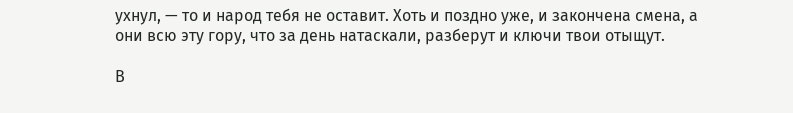ухнул, — то и народ тебя не оставит. Хоть и поздно уже, и закончена смена, а они всю эту гору, что за день натаскали, разберут и ключи твои отыщут.

В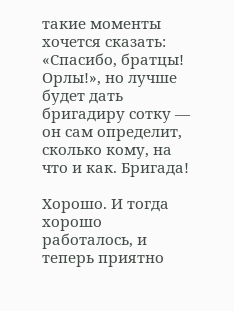такие моменты хочется сказать: «Спасибо, братцы! Орлы!», но лучше будет дать бригадиру сотку — он сам определит, сколько кому, на что и как. Бригада!

Хорошо. И тогда хорошо работалось, и теперь приятно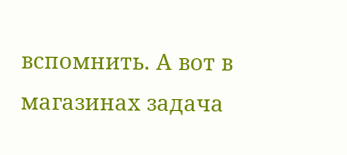вспомнить. А вот в магазинах задача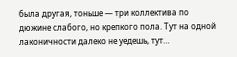была другая, тоньше — три коллектива по дюжине слабого, но крепкого пола. Тут на одной лаконичности далеко не уедешь, тут…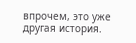впрочем, это уже другая история.